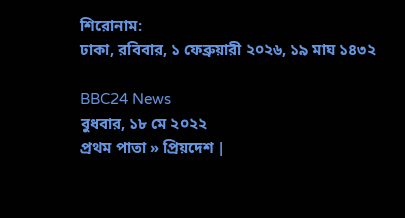শিরোনাম:
ঢাকা, রবিবার, ১ ফেব্রুয়ারী ২০২৬, ১৯ মাঘ ১৪৩২

BBC24 News
বুধবার, ১৮ মে ২০২২
প্রথম পাতা » প্রিয়দেশ |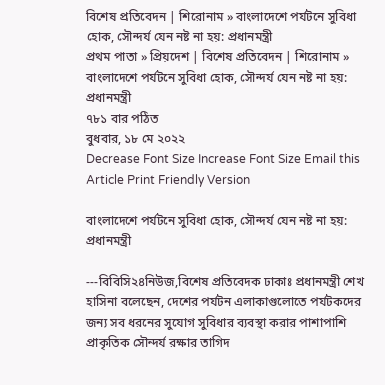বিশেষ প্রতিবেদন | শিরোনাম » বাংলাদেশে পর্যটনে সুবিধা হোক, সৌন্দর্য যেন নষ্ট না হয়: প্রধানমন্ত্রী
প্রথম পাতা » প্রিয়দেশ | বিশেষ প্রতিবেদন | শিরোনাম » বাংলাদেশে পর্যটনে সুবিধা হোক, সৌন্দর্য যেন নষ্ট না হয়: প্রধানমন্ত্রী
৭৮১ বার পঠিত
বুধবার, ১৮ মে ২০২২
Decrease Font Size Increase Font Size Email this Article Print Friendly Version

বাংলাদেশে পর্যটনে সুবিধা হোক, সৌন্দর্য যেন নষ্ট না হয়: প্রধানমন্ত্রী

---বিবিসি২৪নিউজ,বিশেষ প্রতিবেদক ঢাকাঃ প্রধানমন্ত্রী শেখ হাসিনা বলেছেন, দেশের পর্যটন এলাকাগুলোতে পর্যটকদের জন্য সব ধরনের সুযোগ সুবিধার ব্যবস্থা করার পাশাপাশি প্রাকৃতিক সৌন্দর্য রক্ষার তাগিদ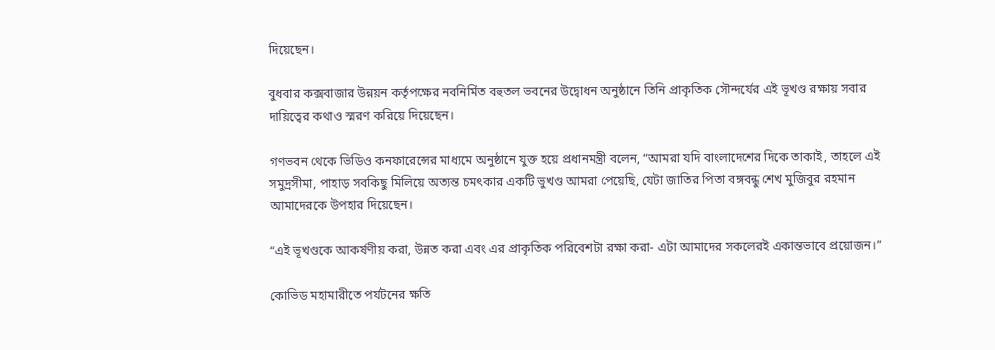দিয়েছেন।

বুধবার কক্সবাজার উন্নয়ন কর্তৃপক্ষের নবনির্মিত বহুতল ভবনের উদ্বোধন অনুষ্ঠানে তিনি প্রাকৃতিক সৌন্দর্যের এই ভূখণ্ড রক্ষায় সবার দায়িত্বের কথাও স্মরণ করিয়ে দিয়েছেন।

গণভবন থেকে ভিডিও কনফারেন্সের মাধ্যমে অনুষ্ঠানে যুক্ত হয়ে প্রধানমন্ত্রী বলেন, “আমরা যদি বাংলাদেশের দিকে তাকাই, তাহলে এই সমুদ্রসীমা, পাহাড় সবকিছু মিলিয়ে অত্যন্ত চমৎকার একটি ভুখণ্ড আমরা পেয়েছি, যেটা জাতির পিতা বঙ্গবন্ধু শেখ মুজিবুর রহমান আমাদেরকে উপহার দিয়েছেন।

“এই ভূখণ্ডকে আকর্ষণীয় করা, উন্নত করা এবং এর প্রাকৃতিক পরিবেশটা রক্ষা করা- এটা আমাদের সকলেরই একান্তভাবে প্রয়োজন।”

কোভিড মহামারীতে পর্যটনের ক্ষতি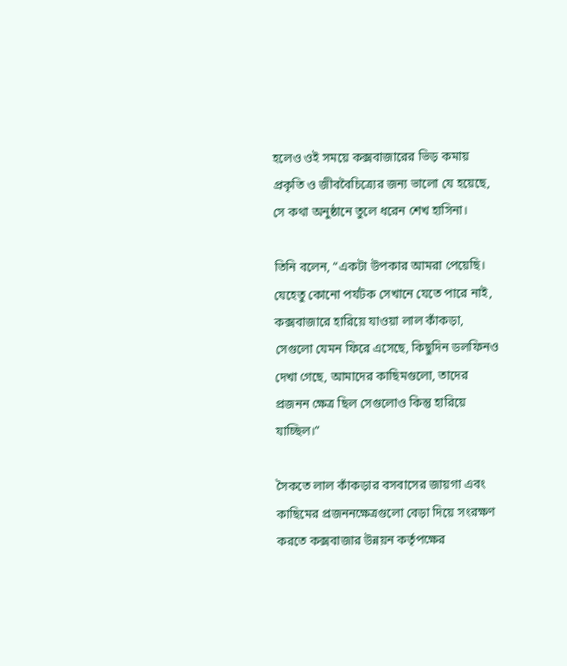হলেও ওই সময়ে কক্সবাজারের ভিড় কমায় প্রকৃতি ও জীববৈচিত্র্যের জন্য ভালো যে হয়েছে, সে কথা অনুষ্ঠানে তুলে ধরেন শেখ হাসিনা।

তিনি বলেন, “একটা উপকার আমরা পেয়েছি। যেহেতু কোনো পর্যটক সেখানে যেতে পারে নাই, কক্সবাজারে হারিয়ে যাওয়া লাল কাঁকড়া, সেগুলো যেমন ফিরে এসেছে, কিছুদিন ডলফিনও দেখা গেছে, আমাদের কাছিমগুলো, তাদের প্রজনন ক্ষেত্র ছিল সেগুলোও কিন্তু হারিয়ে যাচ্ছিল।”

সৈকতে লাল কাঁকড়ার বসবাসের জায়গা এবং কাছিমের প্রজননক্ষেত্রগুলো বেড়া দিয়ে সংরক্ষণ করতে কক্সবাজার উন্নয়ন কর্তৃপক্ষের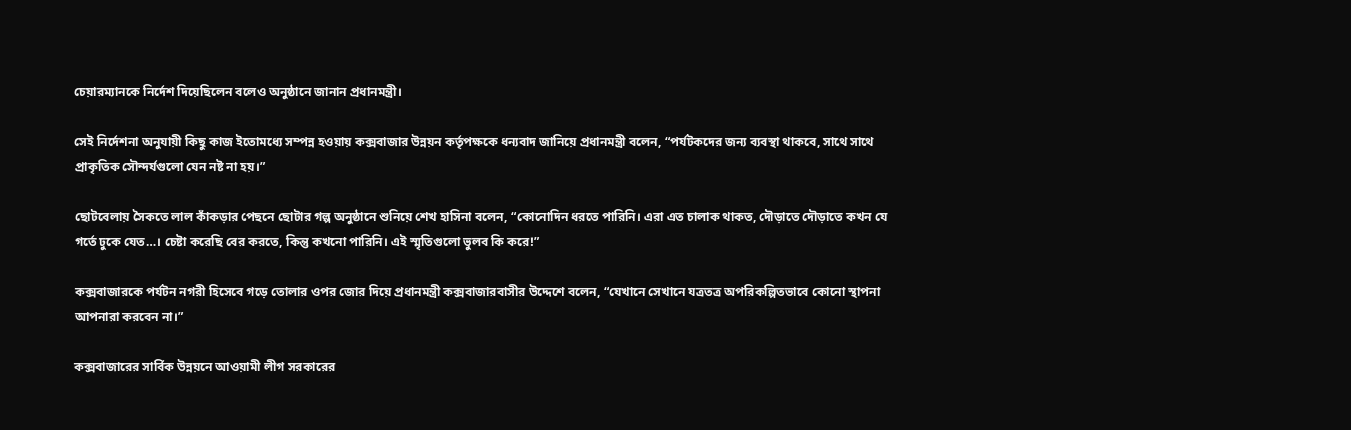চেয়ারম্যানকে নির্দেশ দিয়েছিলেন বলেও অনুষ্ঠানে জানান প্রধানমন্ত্রী।

সেই নির্দেশনা অনুযায়ী কিছু কাজ ইতোমধ্যে সম্পন্ন হওয়ায় কক্সবাজার উন্নয়ন কর্তৃপক্ষকে ধন্যবাদ জানিয়ে প্রধানমন্ত্রী বলেন, “পর্যটকদের জন্য ব্যবস্থা থাকবে, সাথে সাথে প্রাকৃতিক সৌন্দর্যগুলো যেন নষ্ট না হয়।”

ছোটবেলায় সৈকতে লাল কাঁকড়ার পেছনে ছোটার গল্প অনুষ্ঠানে শুনিয়ে শেখ হাসিনা বলেন, “কোনোদিন ধরতে পারিনি। এরা এত চালাক থাকত, দৌড়াতে দৌড়াতে কখন যে গর্তে ঢুকে যেত…। চেষ্টা করেছি বের করতে, কিন্তু কখনো পারিনি। এই স্মৃতিগুলো ভুলব কি করে!”

কক্সবাজারকে পর্যটন নগরী হিসেবে গড়ে তোলার ওপর জোর দিয়ে প্রধানমন্ত্রী কক্সবাজারবাসীর উদ্দেশে বলেন, “যেখানে সেখানে যত্রতত্র অপরিকল্পিতভাবে কোনো স্থাপনা আপনারা করবেন না।”

কক্সবাজারের সার্বিক উন্নয়নে আওয়ামী লীগ সরকারের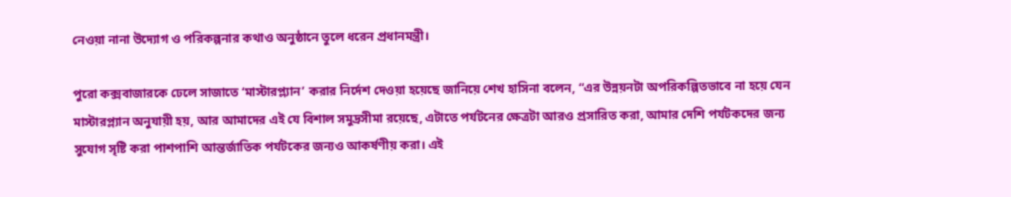নেওয়া নানা উদ্যোগ ও পরিকল্পনার কথাও অনুষ্ঠানে তুলে ধরেন প্রধানমন্ত্রী।

পুরো কক্সবাজারকে ঢেলে সাজাতে ‘মাস্টারপ্ল্যান’ করার নির্দেশ দেওয়া হয়েছে জানিয়ে শেখ হাসিনা বলেন, “এর উন্নয়নটা অপরিকল্পিতভাবে না হয়ে যেন মাস্টারপ্ল্যান অনুযায়ী হয়, আর আমাদের এই যে বিশাল সমুদ্রসীমা রয়েছে, এটাতে পর্যটনের ক্ষেত্রটা আরও প্রসারিত করা, আমার দেশি পর্যটকদের জন্য সুযোগ সৃষ্টি করা পাশপাশি আন্তর্জাতিক পর্যটকের জন্যও আকর্ষণীয় করা। এই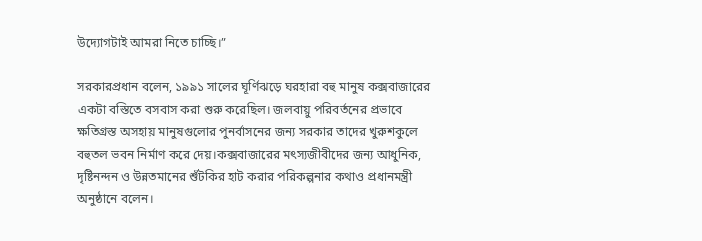উদ্যোগটাই আমরা নিতে চাচ্ছি।”

সরকারপ্রধান বলেন, ১৯৯১ সালের ঘূর্ণিঝড়ে ঘরহারা বহু মানুষ কক্সবাজারের একটা বস্তিতে বসবাস করা শুরু করেছিল। জলবায়ু পরিবর্তনের প্রভাবে ক্ষতিগ্রস্ত অসহায় মানুষগুলোর পুনর্বাসনের জন্য সরকার তাদের খুরুশকুলে বহুতল ভবন নির্মাণ করে দেয়।কক্সবাজারের মৎস্যজীবীদের জন্য আধুনিক, দৃষ্টিনন্দন ও উন্নতমানের শুঁটকির হাট করার পরিকল্পনার কথাও প্রধানমন্ত্রী অনুষ্ঠানে বলেন।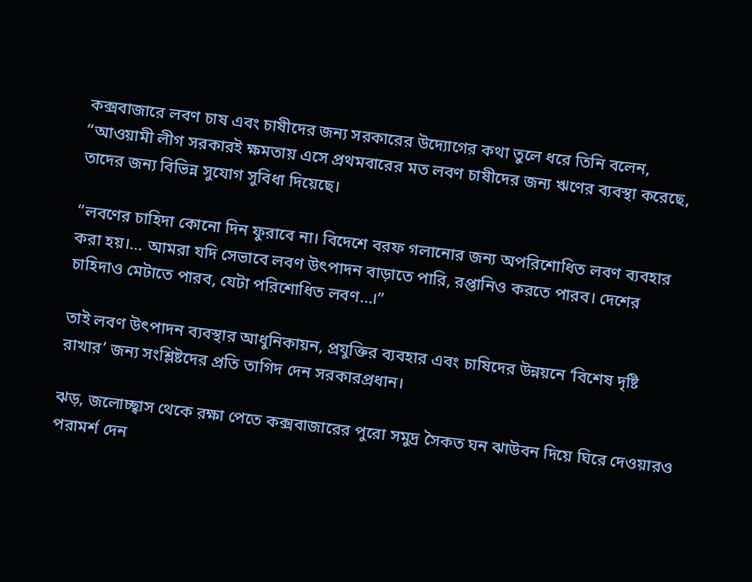কক্সবাজারে লবণ চাষ এবং চাষীদের জন্য সরকারের উদ্যোগের কথা তুলে ধরে তিনি বলেন, “আওয়ামী লীগ সরকারই ক্ষমতায় এসে প্রথমবারের মত লবণ চাষীদের জন্য ঋণের ব্যবস্থা করেছে, তাদের জন্য বিভিন্ন সুযোগ সুবিধা দিয়েছে।

“লবণের চাহিদা কোনো দিন ফুরাবে না। বিদেশে বরফ গলানোর জন্য অপরিশোধিত লবণ ব্যবহার করা হয়।… আমরা যদি সেভাবে লবণ উৎপাদন বাড়াতে পারি, রপ্তানিও করতে পারব। দেশের চাহিদাও মেটাতে পারব, যেটা পরিশোধিত লবণ…।”

তাই লবণ উৎপাদন ব্যবস্থার আধুনিকায়ন, প্রযুক্তির ব্যবহার এবং চাষিদের উন্নয়নে ‘বিশেষ দৃষ্টি রাখার’ জন্য সংশ্লিষ্টদের প্রতি তাগিদ দেন সরকারপ্রধান।

ঝড়, জলোচ্ছ্বাস থেকে রক্ষা পেতে কক্সবাজারের পুরো সমুদ্র সৈকত ঘন ঝাউবন দিয়ে ঘিরে দেওয়ারও পরামর্শ দেন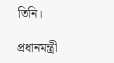তিনি।

প্রধানমন্ত্রী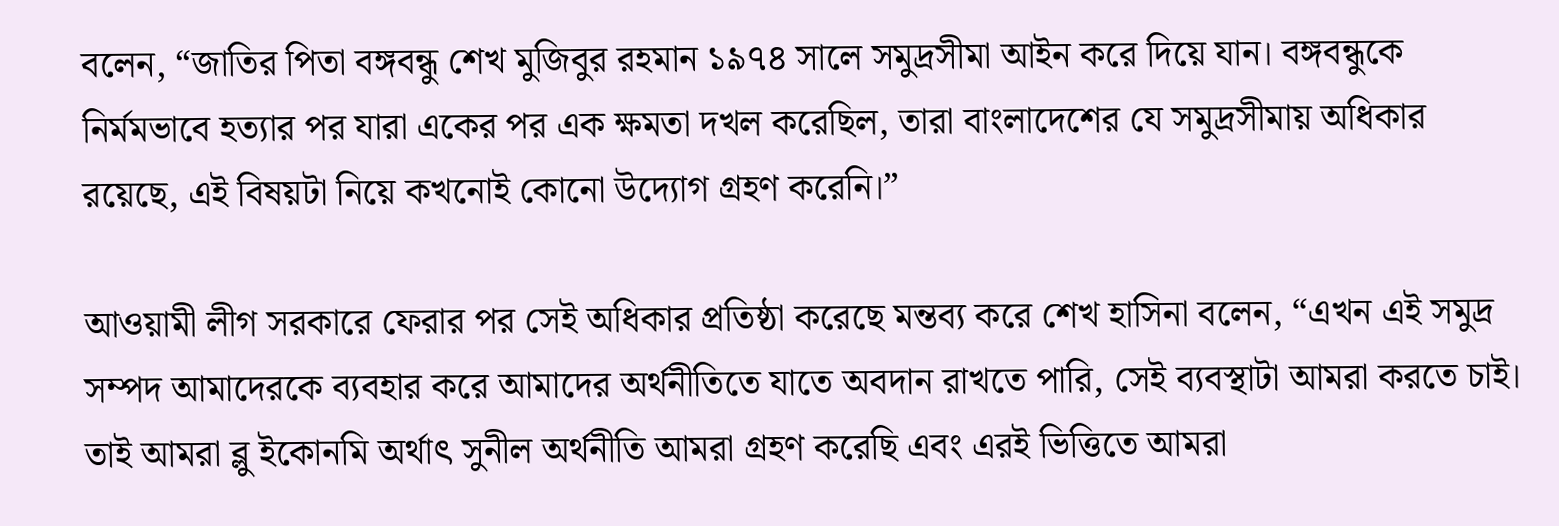বলেন, “জাতির পিতা বঙ্গবন্ধু শেখ মুজিবুর রহমান ১৯৭৪ সালে সমুদ্রসীমা আইন করে দিয়ে যান। বঙ্গবন্ধুকে নির্মমভাবে হত্যার পর যারা একের পর এক ক্ষমতা দখল করেছিল, তারা বাংলাদেশের যে সমুদ্রসীমায় অধিকার রয়েছে, এই বিষয়টা নিয়ে কখনোই কোনো উদ্যোগ গ্রহণ করেনি।”

আওয়ামী লীগ সরকারে ফেরার পর সেই অধিকার প্রতিষ্ঠা করেছে মন্তব্য করে শেখ হাসিনা বলেন, “এখন এই সমুদ্র সম্পদ আমাদেরকে ব্যবহার করে আমাদের অর্থনীতিতে যাতে অবদান রাখতে পারি, সেই ব্যবস্থাটা আমরা করতে চাই। তাই আমরা ব্লু ইকোনমি অর্থাৎ সুনীল অর্থনীতি আমরা গ্রহণ করেছি এবং এরই ভিত্তিতে আমরা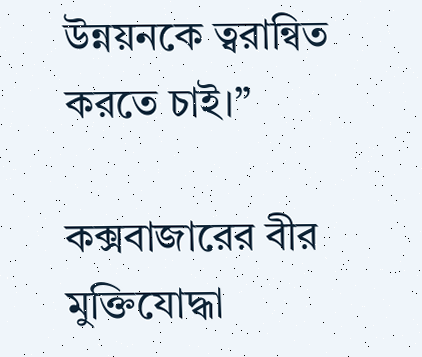উন্নয়নকে ত্বরান্বিত করতে চাই।”

কক্সবাজারের বীর মুক্তিযোদ্ধা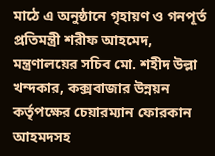মাঠে এ অনুষ্ঠানে গৃহায়ণ ও গনপূর্ত প্রতিমন্ত্রী শরীফ আহমেদ, মন্ত্রণালয়ের সচিব মো. শহীদ উল্লা খন্দকার, কক্সবাজার উন্নয়ন কর্তৃপক্ষের চেয়ারম্যান ফোরকান আহমদসহ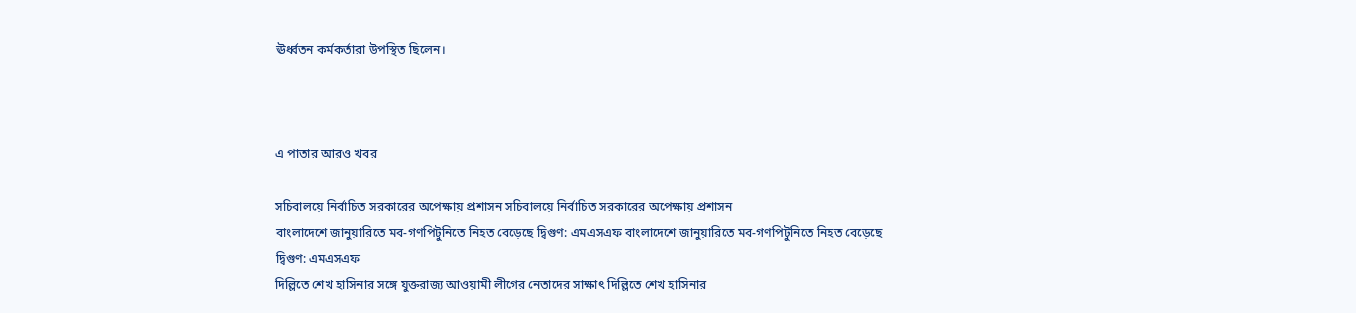ঊর্ধ্বতন কর্মকর্তারা উপস্থিত ছিলেন।



এ পাতার আরও খবর

সচিবালয়ে নির্বাচিত সরকারের অপেক্ষায় প্রশাসন সচিবালয়ে নির্বাচিত সরকারের অপেক্ষায় প্রশাসন
বাংলাদেশে জানুয়ারিতে মব-গণপিটুনিতে নিহত বেড়েছে দ্বিগুণ: এমএসএফ বাংলাদেশে জানুয়ারিতে মব-গণপিটুনিতে নিহত বেড়েছে দ্বিগুণ: এমএসএফ
দিল্লিতে শেখ হাসিনার সঙ্গে যুক্তরাজ্য আওয়ামী লীগের নেতাদের সাক্ষাৎ দিল্লিতে শেখ হাসিনার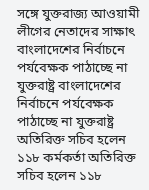সঙ্গে যুক্তরাজ্য আওয়ামী লীগের নেতাদের সাক্ষাৎ
বাংলাদেশের নির্বাচনে পর্যবেক্ষক পাঠাচ্ছে না যুক্তরাষ্ট্র বাংলাদেশের নির্বাচনে পর্যবেক্ষক পাঠাচ্ছে না যুক্তরাষ্ট্র
অতিরিক্ত সচিব হলেন ১১৮ কর্মকর্তা অতিরিক্ত সচিব হলেন ১১৮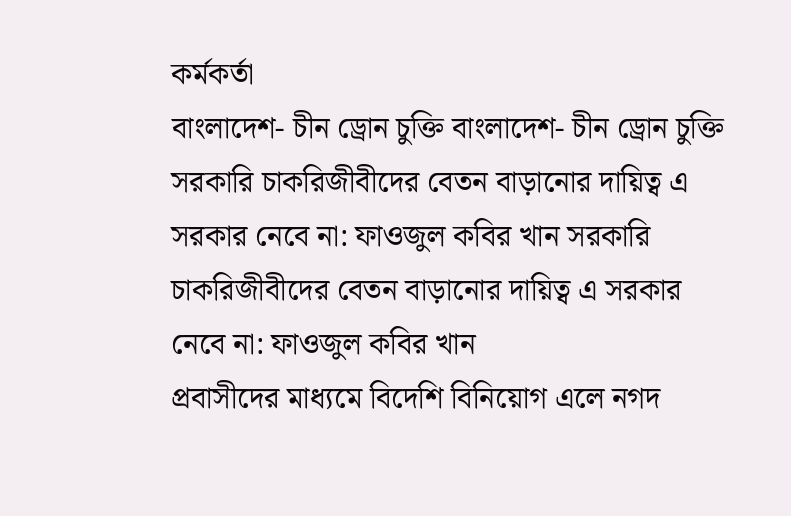কর্মকর্তা
বাংলাদেশ- চীন ড্রোন চুক্তি বাংলাদেশ- চীন ড্রোন চুক্তি
সরকারি চাকরিজীবীদের বেতন বাড়ানোর দায়িত্ব এ সরকার নেবে না: ফাওজুল কবির খান সরকারি চাকরিজীবীদের বেতন বাড়ানোর দায়িত্ব এ সরকার নেবে না: ফাওজুল কবির খান
প্রবাসীদের মাধ্যমে বিদেশি বিনিয়োগ এলে নগদ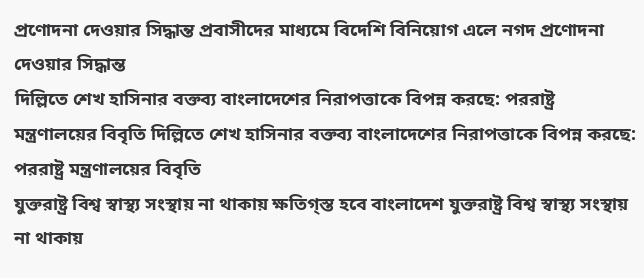প্রণোদনা দেওয়ার সিদ্ধান্ত প্রবাসীদের মাধ্যমে বিদেশি বিনিয়োগ এলে নগদ প্রণোদনা দেওয়ার সিদ্ধান্ত
দিল্লিতে শেখ হাসিনার বক্তব্য বাংলাদেশের নিরাপত্তাকে বিপন্ন করছে: পররাষ্ট্র মন্ত্রণালয়ের বিবৃতি দিল্লিতে শেখ হাসিনার বক্তব্য বাংলাদেশের নিরাপত্তাকে বিপন্ন করছে: পররাষ্ট্র মন্ত্রণালয়ের বিবৃতি
যুক্তরাষ্ট্র বিশ্ব স্বাস্থ্য সংস্থায় না থাকায় ক্ষতিগ্স্ত হবে বাংলাদেশ যুক্তরাষ্ট্র বিশ্ব স্বাস্থ্য সংস্থায় না থাকায়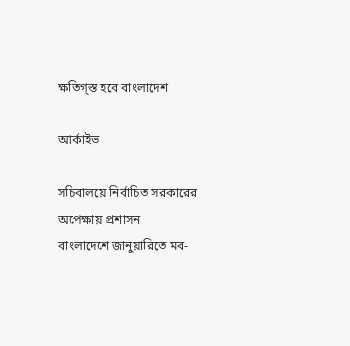ক্ষতিগ্স্ত হবে বাংলাদেশ

আর্কাইভ

সচিবালয়ে নির্বাচিত সরকারের অপেক্ষায় প্রশাসন
বাংলাদেশে জানুয়ারিতে মব-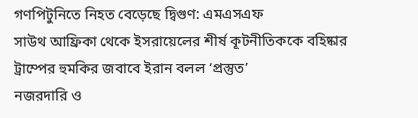গণপিটুনিতে নিহত বেড়েছে দ্বিগুণ: এমএসএফ
সাউথ আফ্রিকা থেকে ইসরায়েলের শীর্ষ কূটনীতিককে বহিষ্কার
ট্রাম্পের হুমকির জবাবে ইরান বলল ‘প্রস্তুত’
নজরদারি ও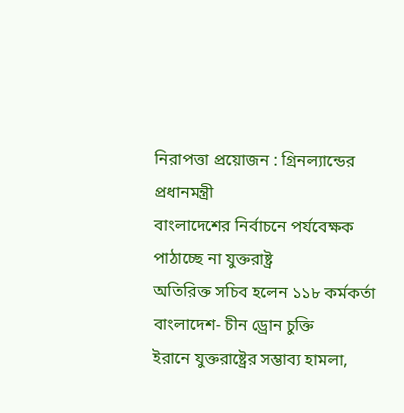নিরাপত্তা প্রয়োজন : গ্রিনল্যান্ডের প্রধানমন্ত্রী
বাংলাদেশের নির্বাচনে পর্যবেক্ষক পাঠাচ্ছে না যুক্তরাষ্ট্র
অতিরিক্ত সচিব হলেন ১১৮ কর্মকর্তা
বাংলাদেশ- চীন ড্রোন চুক্তি
ইরানে যুক্তরাষ্ট্রের সম্ভাব্য হামলা,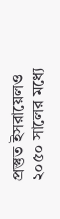প্রস্তুত ইসরায়েলও
২০৫০ সালের মধ্যে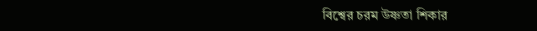বিশ্বের চরম উষ্ণতা শিকার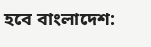হবে বাংলাদেশ: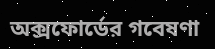অক্সফোর্ডের গবেষণা